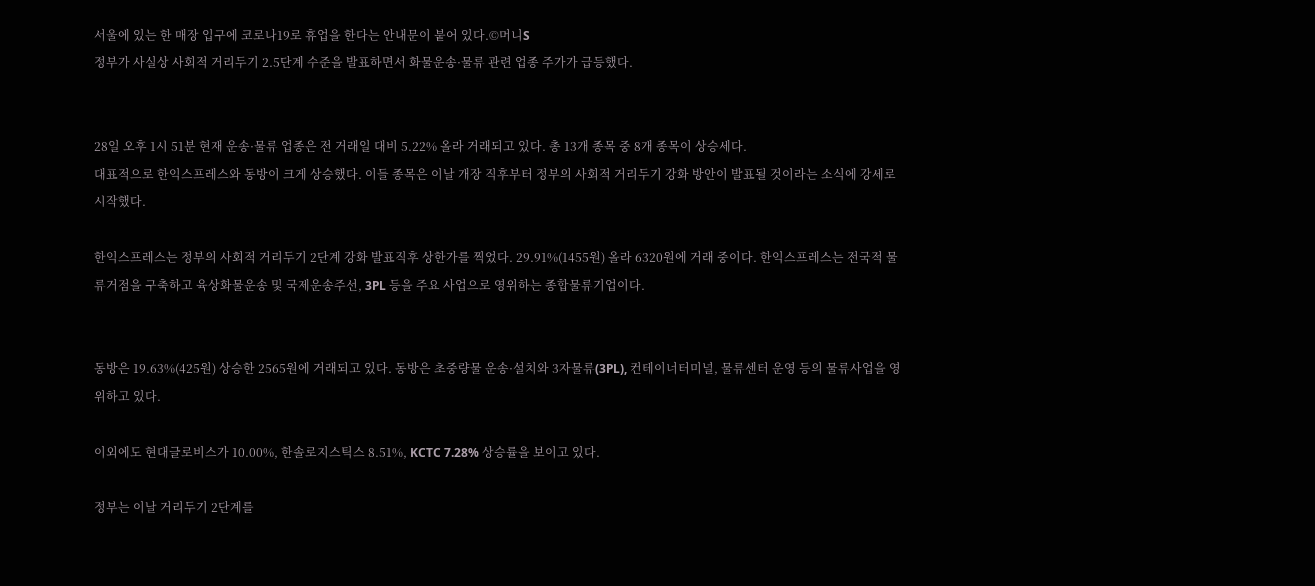서울에 있는 한 매장 입구에 코로나19로 휴업을 한다는 안내문이 붙어 있다.©머니S
정부가 사실상 사회적 거리두기 2.5단계 수준을 발표하면서 화물운송·물류 관련 업종 주가가 급등했다.


28일 오후 1시 51분 현재 운송·물류 업종은 전 거래일 대비 5.22% 올라 거래되고 있다. 총 13개 종목 중 8개 종목이 상승세다.
대표적으로 한익스프레스와 동방이 크게 상승했다. 이들 종목은 이날 개장 직후부터 정부의 사회적 거리두기 강화 방안이 발표될 것이라는 소식에 강세로 시작했다.

한익스프레스는 정부의 사회적 거리두기 2단계 강화 발표직후 상한가를 찍었다. 29.91%(1455원) 올라 6320원에 거래 중이다. 한익스프레스는 전국적 물류거점을 구축하고 육상화물운송 및 국제운송주선, 3PL 등을 주요 사업으로 영위하는 종합물류기업이다.


동방은 19.63%(425원) 상승한 2565원에 거래되고 있다. 동방은 초중량물 운송·설치와 3자물류(3PL), 컨테이너터미널, 물류센터 운영 등의 물류사업을 영위하고 있다.

이외에도 현대글로비스가 10.00%, 한솔로지스틱스 8.51%, KCTC 7.28% 상승률을 보이고 있다.

정부는 이날 거리두기 2단계를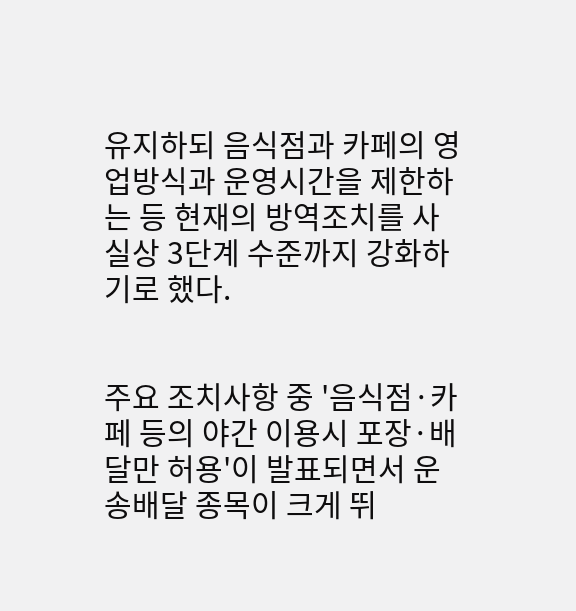유지하되 음식점과 카페의 영업방식과 운영시간을 제한하는 등 현재의 방역조치를 사실상 3단계 수준까지 강화하기로 했다.


주요 조치사항 중 '음식점·카페 등의 야간 이용시 포장·배달만 허용'이 발표되면서 운송배달 종목이 크게 뛰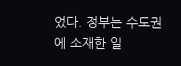었다. 정부는 수도권에 소재한 일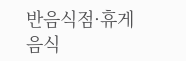반음식점·휴게음식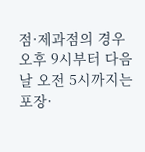점·제과점의 경우 오후 9시부터 다음날 오전 5시까지는 포장·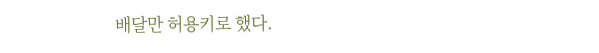배달만 허용키로 했다.